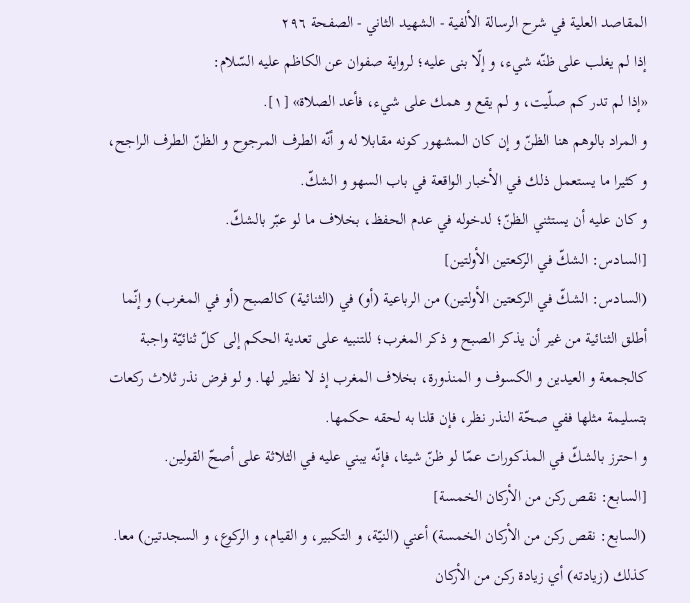المقاصد العلية في شرح الرسالة الألفية - الشهيد الثاني - الصفحة ٢٩٦
إذا لم يغلب على ظنّه شيء، و إلّا بنى عليه؛ لرواية صفوان عن الكاظم عليه السّلام:
«إذا لم تدر كم صلّيت، و لم يقع و همك على شيء، فأعد الصلاة» [١].
و المراد بالوهم هنا الظنّ و إن كان المشهور كونه مقابلا له و أنّه الطرف المرجوح و الظنّ الطرف الراجح، و كثيرا ما يستعمل ذلك في الأخبار الواقعة في باب السهو و الشكّ.
و كان عليه أن يستثني الظنّ؛ لدخوله في عدم الحفظ، بخلاف ما لو عبّر بالشكّ.
[السادس: الشكّ في الركعتين الأولتين]
(السادس: الشكّ في الركعتين الأولتين) من الرباعية (أو) في (الثنائية) كالصبح (أو في المغرب) و إنّما أطلق الثنائية من غير أن يذكر الصبح و ذكر المغرب؛ للتنبيه على تعدية الحكم إلى كلّ ثنائيّة واجبة كالجمعة و العيدين و الكسوف و المنذورة، بخلاف المغرب إذ لا نظير لها. و لو فرض نذر ثلاث ركعات بتسليمة مثلها ففي صحّة النذر نظر، فإن قلنا به لحقه حكمها.
و احترز بالشكّ في المذكورات عمّا لو ظنّ شيئا، فإنّه يبني عليه في الثلاثة على أصحّ القولين.
[السابع: نقص ركن من الأركان الخمسة]
(السابع: نقص ركن من الأركان الخمسة) أعني (النيّة، و التكبير، و القيام، و الركوع، و السجدتين) معا. كذلك (زيادته) أي زيادة ركن من الأركان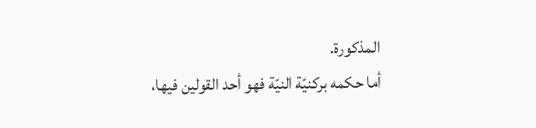المذكورة.
أما حكمه بركنيّة النيّة فهو أحد القولين فيها،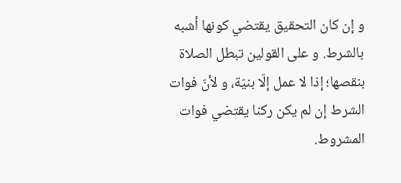و إن كان التحقيق يقتضي كونها أشبه بالشرط. و على القولين تبطل الصلاة بنقصها؛ إذا لا عمل إلّا بنيّة، و لأنّ فوات الشرط إن لم يكن ركنا يقتضي فوات المشروط.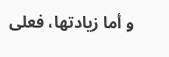و أما زيادتها، فعلى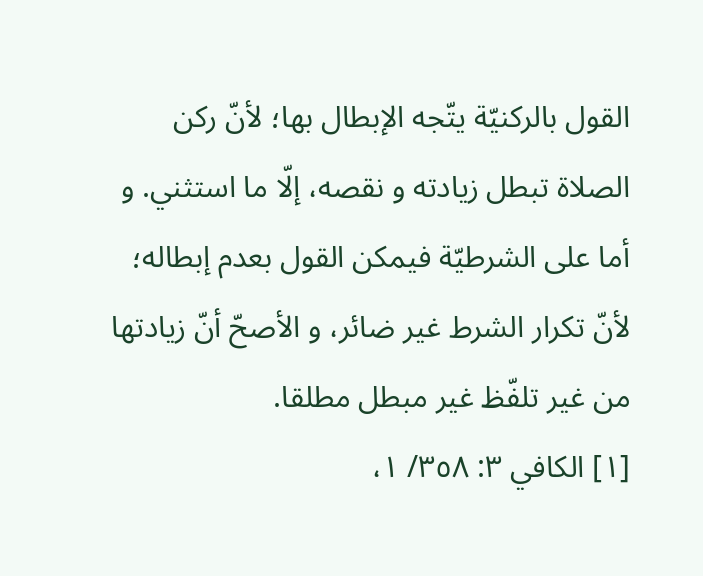القول بالركنيّة يتّجه الإبطال بها؛ لأنّ ركن الصلاة تبطل زيادته و نقصه، إلّا ما استثني. و أما على الشرطيّة فيمكن القول بعدم إبطاله؛ لأنّ تكرار الشرط غير ضائر، و الأصحّ أنّ زيادتها من غير تلفّظ غير مبطل مطلقا.
[١] الكافي ٣: ٣٥٨/ ١،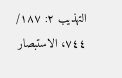التهذيب ٢: ١٨٧/ ٧٤٤، الاستبصار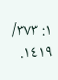١: ٣٧٣/ ١٤١٩.